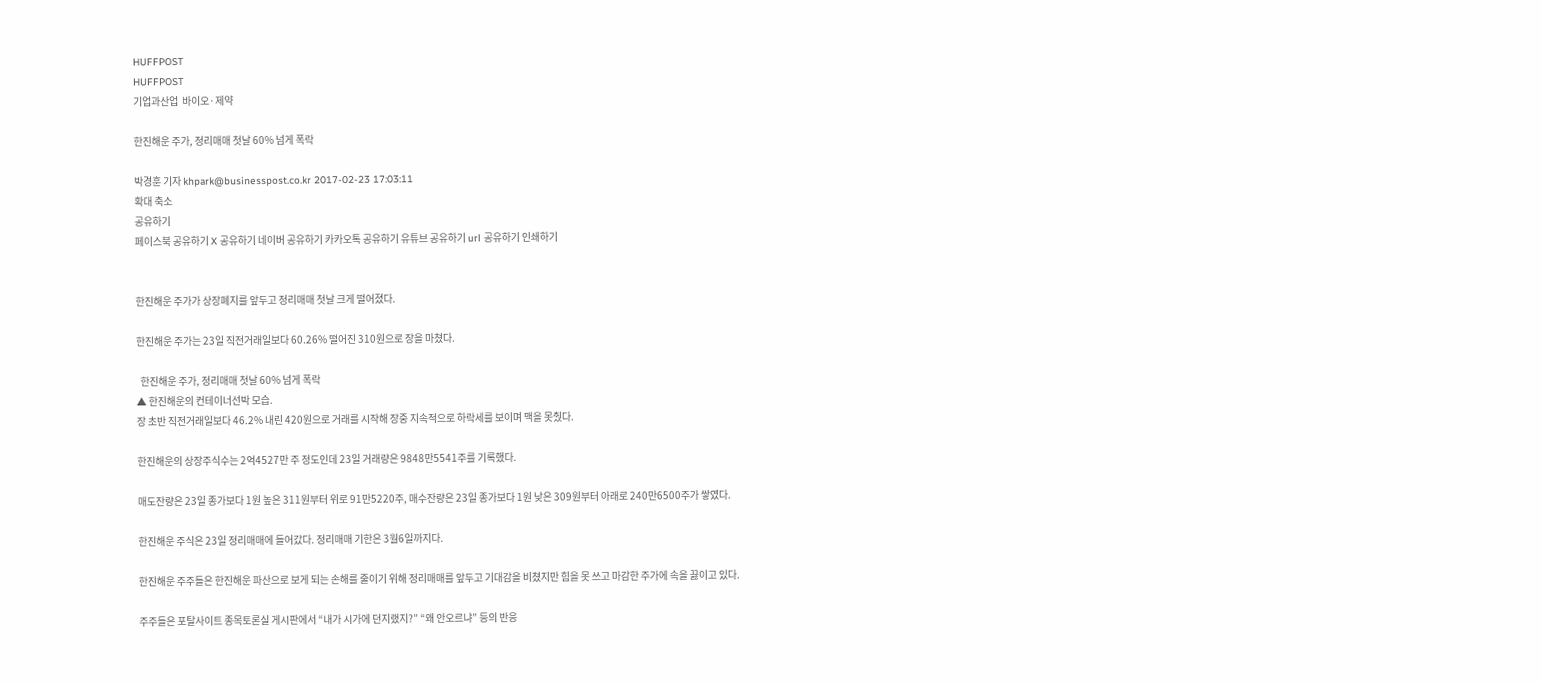HUFFPOST
HUFFPOST
기업과산업  바이오·제약

한진해운 주가, 정리매매 첫날 60% 넘게 폭락

박경훈 기자 khpark@businesspost.co.kr 2017-02-23 17:03:11
확대 축소
공유하기
페이스북 공유하기 X 공유하기 네이버 공유하기 카카오톡 공유하기 유튜브 공유하기 url 공유하기 인쇄하기


한진해운 주가가 상장폐지를 앞두고 정리매매 첫날 크게 떨어졌다.

한진해운 주가는 23일 직전거래일보다 60.26% 떨어진 310원으로 장을 마쳤다.

  한진해운 주가, 정리매매 첫날 60% 넘게 폭락
▲ 한진해운의 컨테이너선박 모습.
장 초반 직전거래일보다 46.2% 내린 420원으로 거래를 시작해 장중 지속적으로 하락세를 보이며 맥을 못췄다.

한진해운의 상장주식수는 2억4527만 주 정도인데 23일 거래량은 9848만5541주를 기록했다.

매도잔량은 23일 종가보다 1원 높은 311원부터 위로 91만5220주, 매수잔량은 23일 종가보다 1원 낮은 309원부터 아래로 240만6500주가 쌓였다.

한진해운 주식은 23일 정리매매에 들어갔다. 정리매매 기한은 3월6일까지다.

한진해운 주주들은 한진해운 파산으로 보게 되는 손해를 줄이기 위해 정리매매를 앞두고 기대감을 비쳤지만 힘을 못 쓰고 마감한 주가에 속을 끓이고 있다.

주주들은 포탈사이트 종목토론실 게시판에서 “내가 시가에 던지랬지?” “왜 안오르냐” 등의 반응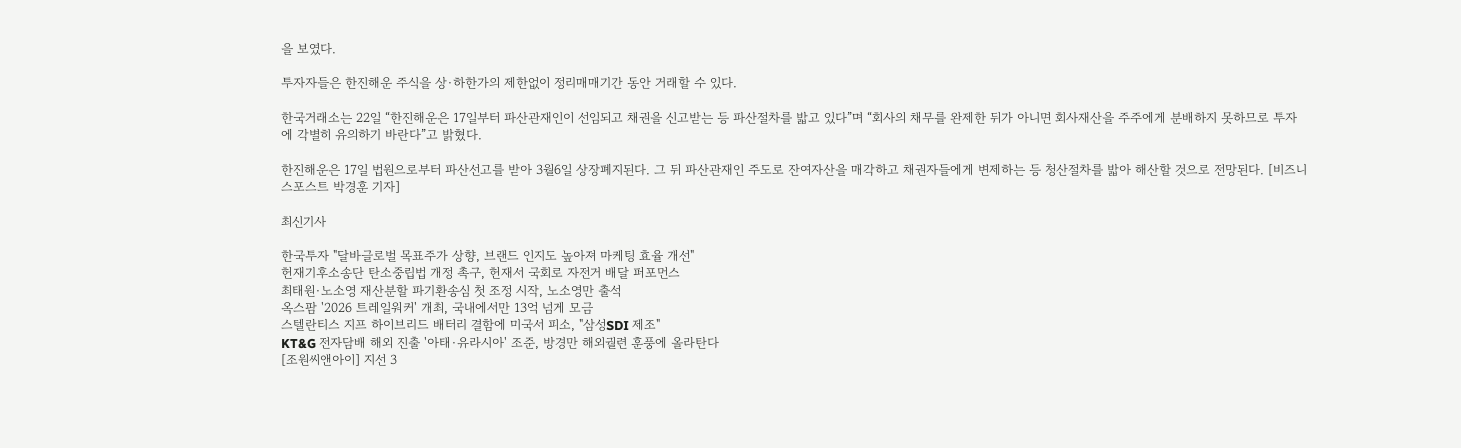을 보였다.

투자자들은 한진해운 주식을 상·하한가의 제한없이 정리매매기간 동안 거래할 수 있다.

한국거래소는 22일 “한진해운은 17일부터 파산관재인이 선임되고 채권을 신고받는 등 파산절차를 밟고 있다”며 “회사의 채무를 완제한 뒤가 아니면 회사재산을 주주에게 분배하지 못하므로 투자에 각별히 유의하기 바란다”고 밝혔다.

한진해운은 17일 법원으로부터 파산선고를 받아 3월6일 상장폐지된다. 그 뒤 파산관재인 주도로 잔여자산을 매각하고 채권자들에게 변제하는 등 청산절차를 밟아 해산할 것으로 전망된다. [비즈니스포스트 박경훈 기자]

최신기사

한국투자 "달바글로벌 목표주가 상향, 브랜드 인지도 높아져 마케팅 효율 개선"
헌재기후소송단 탄소중립법 개정 촉구, 헌재서 국회로 자전거 배달 퍼포먼스
최태원·노소영 재산분할 파기환송심 첫 조정 시작, 노소영만 출석
옥스팜 '2026 트레일워커' 개최, 국내에서만 13억 넘게 모금
스텔란티스 지프 하이브리드 배터리 결함에 미국서 피소, "삼성SDI 제조"
KT&G 전자담배 해외 진출 '아태·유라시아' 조준, 방경만 해외궐련 훈풍에 올라탄다
[조원씨앤아이] 지선 3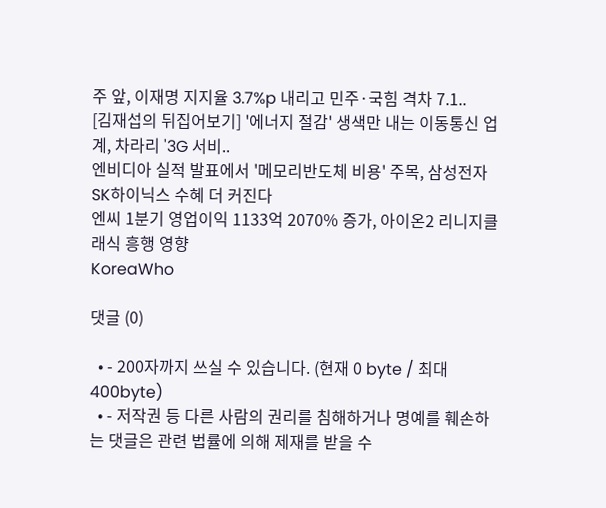주 앞, 이재명 지지율 3.7%p 내리고 민주·국힘 격차 7.1..
[김재섭의 뒤집어보기] '에너지 절감' 생색만 내는 이동통신 업계, 차라리 '3G 서비..
엔비디아 실적 발표에서 '메모리반도체 비용' 주목, 삼성전자 SK하이닉스 수혜 더 커진다
엔씨 1분기 영업이익 1133억 2070% 증가, 아이온2 리니지클래식 흥행 영향
KoreaWho

댓글 (0)

  • - 200자까지 쓰실 수 있습니다. (현재 0 byte / 최대 400byte)
  • - 저작권 등 다른 사람의 권리를 침해하거나 명예를 훼손하는 댓글은 관련 법률에 의해 제재를 받을 수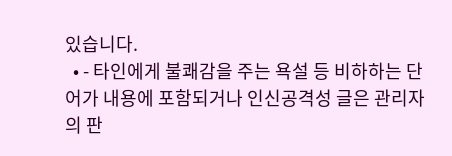있습니다.
  • - 타인에게 불쾌감을 주는 욕설 등 비하하는 단어가 내용에 포함되거나 인신공격성 글은 관리자의 판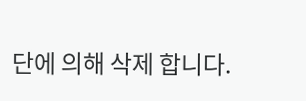단에 의해 삭제 합니다.